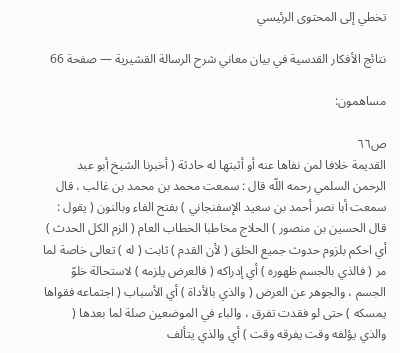تخطي إلى المحتوى الرئيسي

نتائج الأفكار القدسية في بيان معاني شرح الرسالة القشيرية — صفحة 66

مساهمون:

ص٦٦
القديمة خلافا لمن نفاها عنه أو أثبتها له حادثة ( أخبرنا الشيخ أبو عبد الرحمن السلمي رحمه اللّه قال : سمعت محمد بن محمد بن غالب ، قال سمعت أبا نصر أحمد بن سعيد الإسفنجاني ) بفتح الفاء وبالنون ( يقول : قال الحسين بن منصور ) الحلاج مخاطبا الخطاب العام ( الزم الكل الحدث ) أي احكم بلزوم حدوث جميع الخلق ( لأن القدم ) ثابت ( له ) تعالى خاصة لما مر ( فالذي بالجسم ظهوره ) أي إدراكه ( فالعرض يلزمه ) لاستحالة خلوّ الجسم ، والجوهر عن العرض ( والذي بالأداة ) أي الأسباب ( اجتماعه فقواها يمسكه ) حتى لو فقدت تفرق ، والباء في الموضعين صلة لما بعدها ( والذي يؤلفه وقت يفرقه وقت ) أي والذي يتألف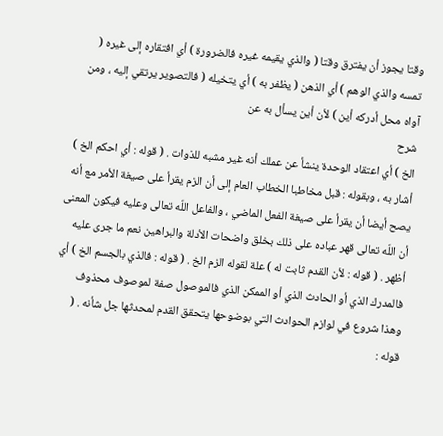وقتا يجوز أن يفترق وقتا ( والذي يقيمه غيره فالضرورة ) أي افتقاره إلى غيره ( تمسه والذي الوهم ) أي الذهن ( يظفر به ) أي يتخيله ( فالتصوير يرتقي إليه ، ومن آواه محل أدركه أين ) لأن أين يسأل به عن
شرح
الخ ) أي اعتقاد الوحدة ينشأ عن عملك أنه غير مشبه للذوات . ( قوله : أي احكم الخ ) أشار به ، وبقوله : قبل مخاطبا الخطاب العام إلى أن الزم يقرأ على صيغة الأمر مع أنه يصح أيضا أن يقرأ على صيغة الفعل الماضي ، والفاعل اللّه تعالى وعليه فيكون المعنى أن اللّه تعالى قهر عباده على ذلك بخلق واضحات الأدلة والبراهين نعم ما جرى عليه أظهر . ( قوله : لأن القدم ثابت له ) علة لقوله الزم الخ . ( قوله : فالذي بالجسم الخ ) أي فالمدرك الذي أو الحادث الذي أو الممكن الذي فالموصول صفة لموصوف محذوف وهذا شروع في لوازم الحوادث التي بوضوحها يتحقق القدم لمحدثها جل شأنه . ( قوله :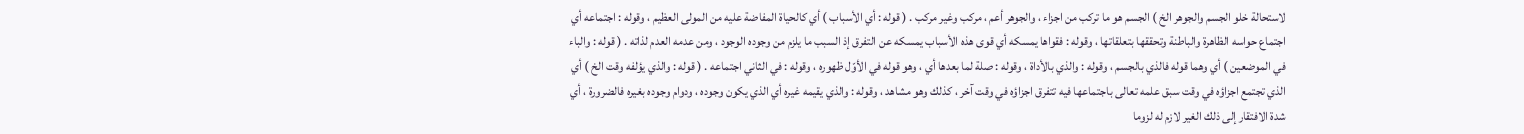لاستحالة خلو الجسم والجوهر الخ ) الجسم هو ما تركب من اجزاء ، والجوهر أعم ، مركب وغير مركب . ( قوله : أي الأسباب ) أي كالحياة المفاضة عليه من المولى العظيم ، وقوله : اجتماعه أي اجتماع حواسه الظاهرة والباطنة وتحققها بتعلقاتها ، وقوله : فقواها يمسكه أي قوى هذه الأسباب يمسكه عن التفرق إذ السبب ما يلزم من وجوده الوجود ، ومن عدمه العدم لذاته . ( قوله : والباء في الموضعين ) أي وهما قوله فالذي بالجسم ، وقوله : والذي بالأداة ، وقوله : صلة لما بعدها أي ، وهو قوله في الأوّل ظهوره ، وقوله : في الثاني اجتماعه . ( قوله : والذي يؤلفه وقت الخ ) أي الذي تجتمع اجزاؤه في وقت سبق علمه تعالى باجتماعها فيه تتفرق اجزاؤه في وقت آخر ، كذلك وهو مشاهد ، وقوله : والذي يقيمه غيره أي الذي يكون وجوده ، ودوام وجوده بغيره فالضرورة ، أي شدة الافتقار إلى ذلك الغير لازم له لزوما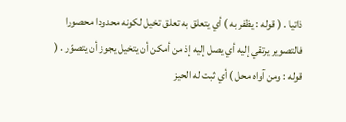ذاتيا . ( قوله : يظفر به ) أي يتعلق به تعلق تخيل لكونه محدودا محصورا فالتصوير يرتقي إليه أي يصل إليه إذ من أمكن أن يتخيل يجوز أن يتصوّر . ( قوله : ومن آواه محل ) أي ثبت له الحيز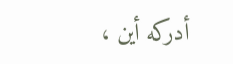أدركه أين ،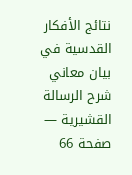نتائج الأفكار القدسية في بيان معاني شرح الرسالة القشيرية — صفحة 66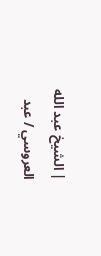| الشيخ عبد الله العروسي / عبد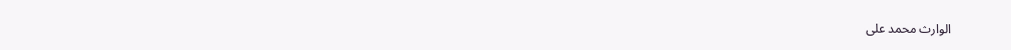الوارث محمد على